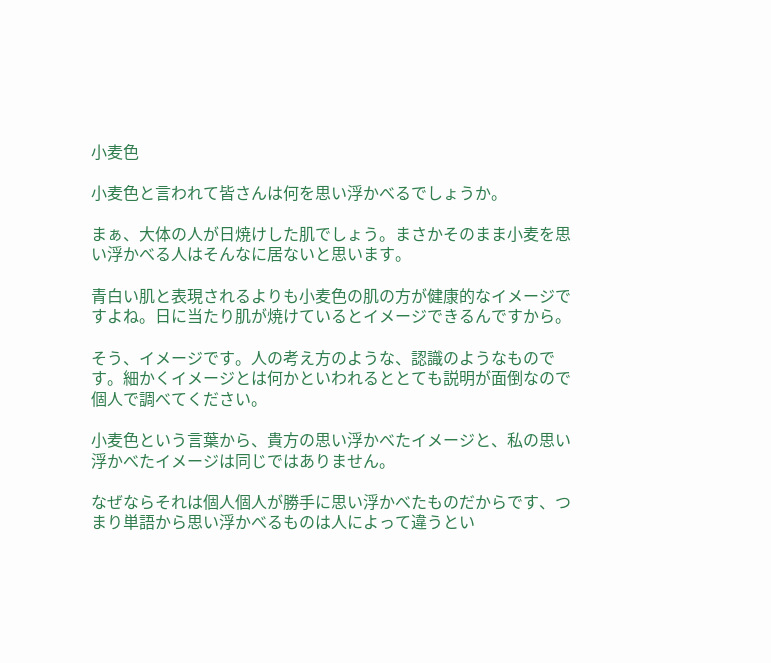小麦色

小麦色と言われて皆さんは何を思い浮かべるでしょうか。

まぁ、大体の人が日焼けした肌でしょう。まさかそのまま小麦を思い浮かべる人はそんなに居ないと思います。

青白い肌と表現されるよりも小麦色の肌の方が健康的なイメージですよね。日に当たり肌が焼けているとイメージできるんですから。

そう、イメージです。人の考え方のような、認識のようなものです。細かくイメージとは何かといわれるととても説明が面倒なので個人で調べてください。

小麦色という言葉から、貴方の思い浮かべたイメージと、私の思い浮かべたイメージは同じではありません。

なぜならそれは個人個人が勝手に思い浮かべたものだからです、つまり単語から思い浮かべるものは人によって違うとい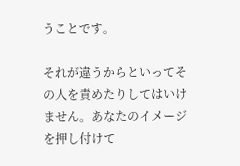うことです。

それが違うからといってその人を責めたりしてはいけません。あなたのイメージを押し付けて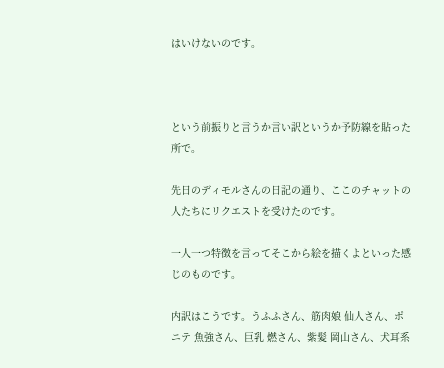はいけないのです。



という前振りと言うか言い訳というか予防線を貼った所で。

先日のディモルさんの日記の通り、ここのチャットの人たちにリクエストを受けたのです。

一人一つ特徴を言ってそこから絵を描くよといった感じのものです。

内訳はこうです。うふふさん、筋肉娘 仙人さん、ポニテ 魚強さん、巨乳 燃さん、紫髪 岡山さん、犬耳系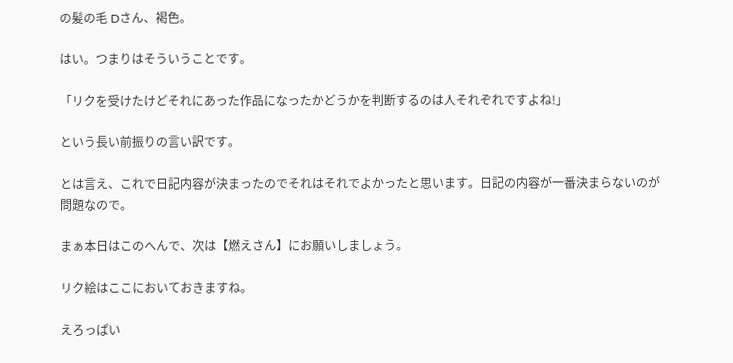の髪の毛 Dさん、褐色。

はい。つまりはそういうことです。

「リクを受けたけどそれにあった作品になったかどうかを判断するのは人それぞれですよね!」

という長い前振りの言い訳です。

とは言え、これで日記内容が決まったのでそれはそれでよかったと思います。日記の内容が一番決まらないのが問題なので。

まぁ本日はこのへんで、次は【燃えさん】にお願いしましょう。

リク絵はここにおいておきますね。

えろっぱい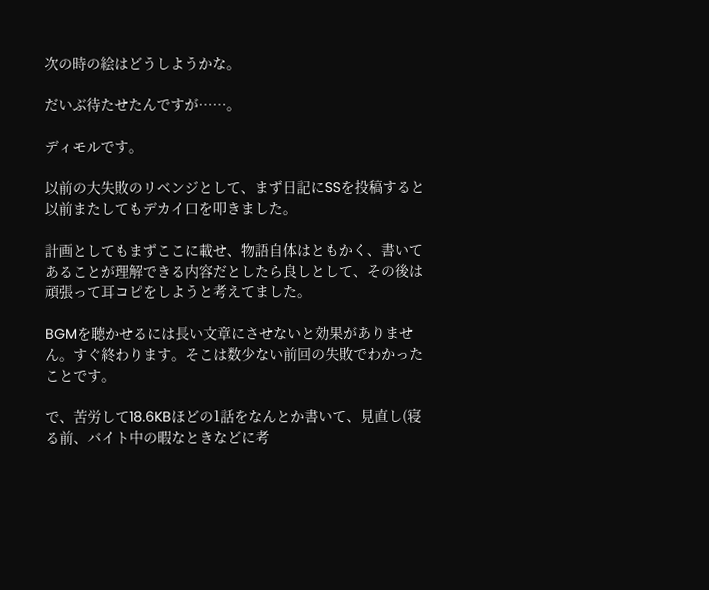次の時の絵はどうしようかな。

だいぶ待たせたんですが……。

ディモルです。

以前の大失敗のリベンジとして、まず日記にSSを投稿すると以前またしてもデカイ口を叩きました。

計画としてもまずここに載せ、物語自体はともかく、書いてあることが理解できる内容だとしたら良しとして、その後は頑張って耳コピをしようと考えてました。

BGMを聴かせるには長い文章にさせないと効果がありません。すぐ終わります。そこは数少ない前回の失敗でわかったことです。

で、苦労して18.6KBほどの1話をなんとか書いて、見直し(寝る前、バイト中の暇なときなどに考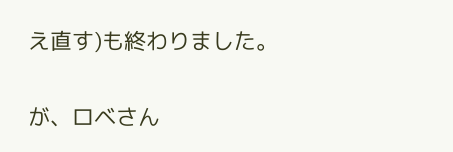え直す)も終わりました。

が、ロベさん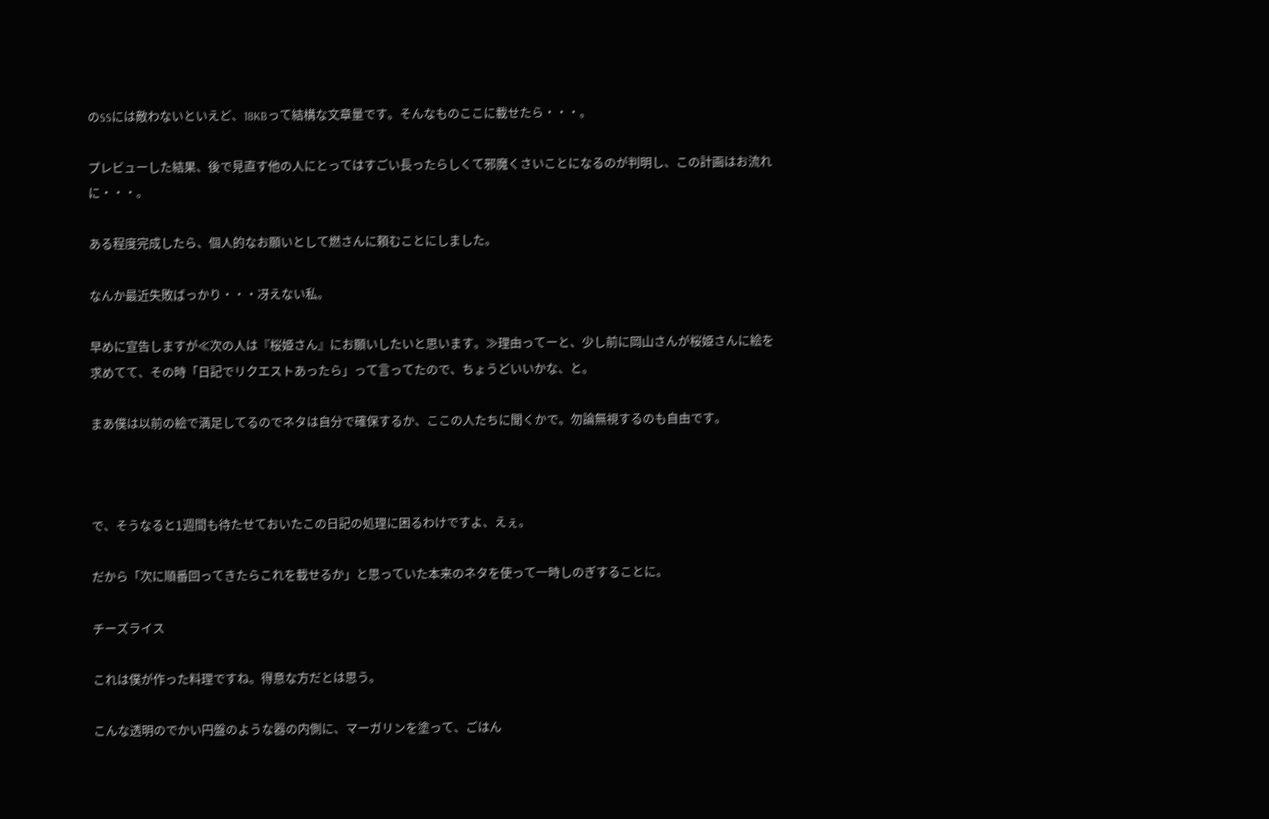のSSには敵わないといえど、18KBって結構な文章量です。そんなものここに載せたら・・・。

プレビューした結果、後で見直す他の人にとってはすごい長ったらしくて邪魔くさいことになるのが判明し、この計画はお流れに・・・。

ある程度完成したら、個人的なお願いとして燃さんに頼むことにしました。

なんか最近失敗ばっかり・・・冴えない私。

早めに宣告しますが≪次の人は『桜姫さん』にお願いしたいと思います。≫理由ってーと、少し前に岡山さんが桜姫さんに絵を求めてて、その時「日記でリクエストあったら」って言ってたので、ちょうどいいかな、と。

まあ僕は以前の絵で満足してるのでネタは自分で確保するか、ここの人たちに聞くかで。勿論無視するのも自由です。



で、そうなると1週間も待たせておいたこの日記の処理に困るわけですよ、えぇ。

だから「次に順番回ってきたらこれを載せるか」と思っていた本来のネタを使って一時しのぎすることに。

チーズライス

これは僕が作った料理ですね。得意な方だとは思う。

こんな透明のでかい円盤のような器の内側に、マーガリンを塗って、ごはん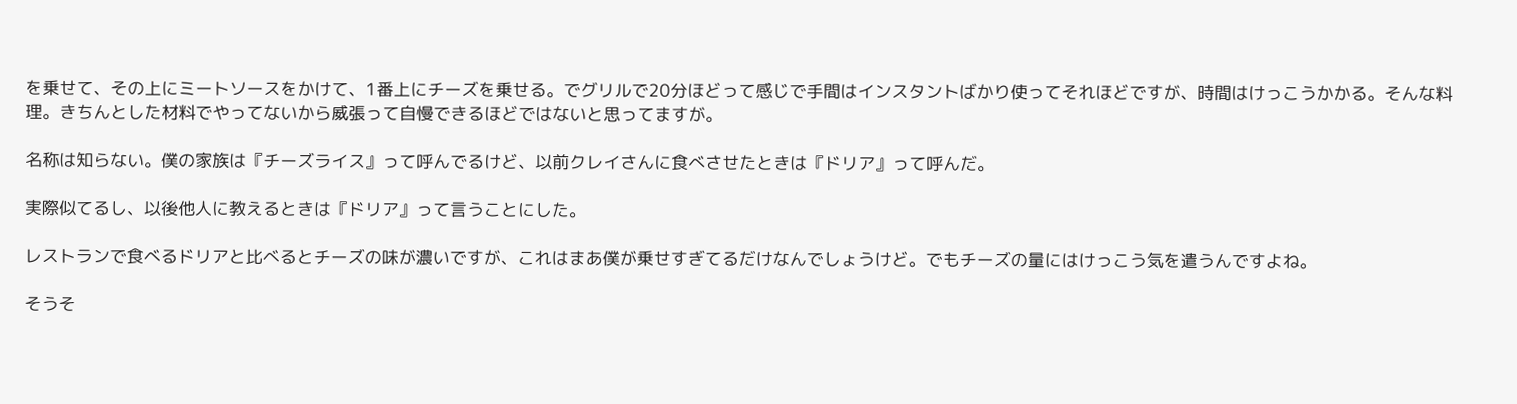を乗せて、その上にミートソースをかけて、1番上にチーズを乗せる。でグリルで20分ほどって感じで手間はインスタントばかり使ってそれほどですが、時間はけっこうかかる。そんな料理。きちんとした材料でやってないから威張って自慢できるほどではないと思ってますが。

名称は知らない。僕の家族は『チーズライス』って呼んでるけど、以前クレイさんに食べさせたときは『ドリア』って呼んだ。

実際似てるし、以後他人に教えるときは『ドリア』って言うことにした。

レストランで食べるドリアと比べるとチーズの味が濃いですが、これはまあ僕が乗せすぎてるだけなんでしょうけど。でもチーズの量にはけっこう気を遣うんですよね。

そうそ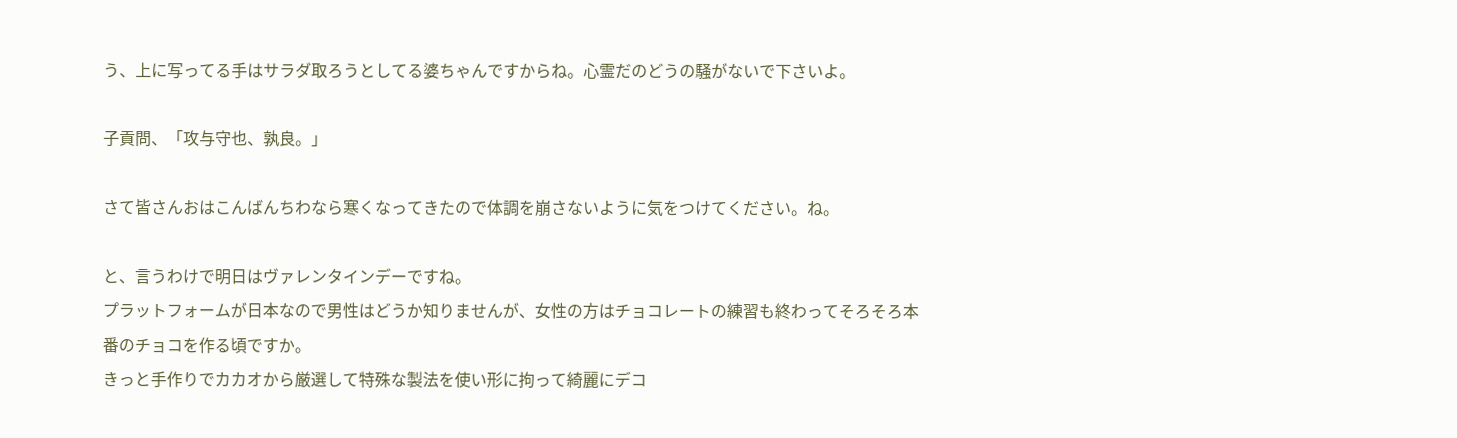う、上に写ってる手はサラダ取ろうとしてる婆ちゃんですからね。心霊だのどうの騒がないで下さいよ。

子貢問、「攻与守也、孰良。」

さて皆さんおはこんばんちわなら寒くなってきたので体調を崩さないように気をつけてください。ね。

と、言うわけで明日はヴァレンタインデーですね。
プラットフォームが日本なので男性はどうか知りませんが、女性の方はチョコレートの練習も終わってそろそろ本番のチョコを作る頃ですか。
きっと手作りでカカオから厳選して特殊な製法を使い形に拘って綺麗にデコ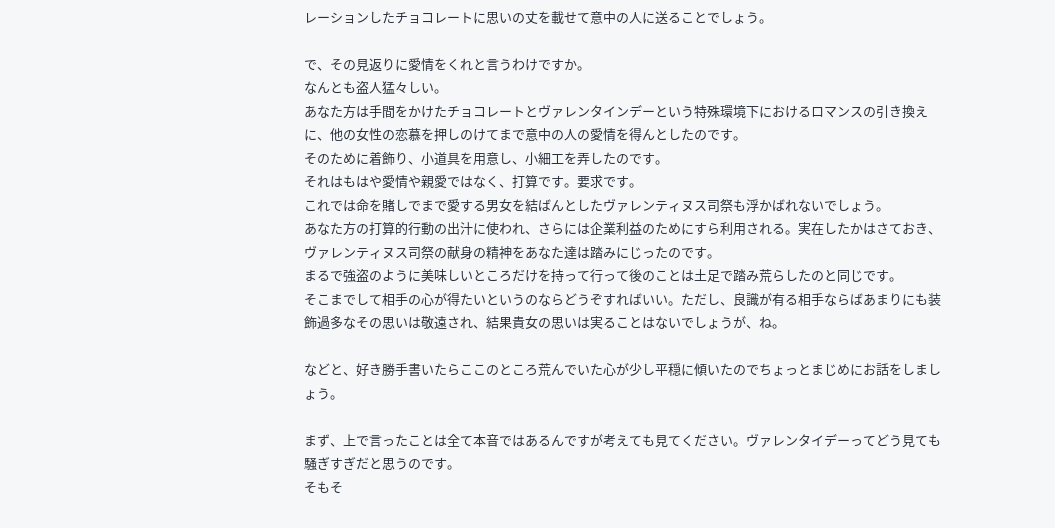レーションしたチョコレートに思いの丈を載せて意中の人に送ることでしょう。

で、その見返りに愛情をくれと言うわけですか。
なんとも盗人猛々しい。
あなた方は手間をかけたチョコレートとヴァレンタインデーという特殊環境下におけるロマンスの引き換えに、他の女性の恋慕を押しのけてまで意中の人の愛情を得んとしたのです。
そのために着飾り、小道具を用意し、小細工を弄したのです。
それはもはや愛情や親愛ではなく、打算です。要求です。
これでは命を賭しでまで愛する男女を結ばんとしたヴァレンティヌス司祭も浮かばれないでしょう。
あなた方の打算的行動の出汁に使われ、さらには企業利益のためにすら利用される。実在したかはさておき、ヴァレンティヌス司祭の献身の精神をあなた達は踏みにじったのです。
まるで強盗のように美味しいところだけを持って行って後のことは土足で踏み荒らしたのと同じです。
そこまでして相手の心が得たいというのならどうぞすればいい。ただし、良識が有る相手ならばあまりにも装飾過多なその思いは敬遠され、結果貴女の思いは実ることはないでしょうが、ね。

などと、好き勝手書いたらここのところ荒んでいた心が少し平穏に傾いたのでちょっとまじめにお話をしましょう。

まず、上で言ったことは全て本音ではあるんですが考えても見てください。ヴァレンタイデーってどう見ても騒ぎすぎだと思うのです。
そもそ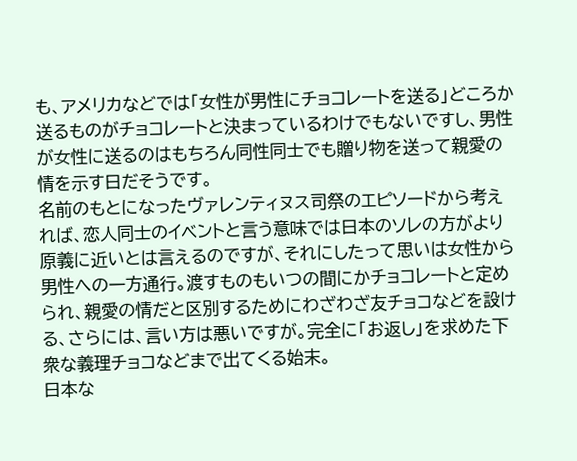も、アメリカなどでは「女性が男性にチョコレートを送る」どころか送るものがチョコレートと決まっているわけでもないですし、男性が女性に送るのはもちろん同性同士でも贈り物を送って親愛の情を示す日だそうです。
名前のもとになったヴァレンティヌス司祭のエピソードから考えれば、恋人同士のイベントと言う意味では日本のソレの方がより原義に近いとは言えるのですが、それにしたって思いは女性から男性への一方通行。渡すものもいつの間にかチョコレートと定められ、親愛の情だと区別するためにわざわざ友チョコなどを設ける、さらには、言い方は悪いですが。完全に「お返し」を求めた下衆な義理チョコなどまで出てくる始末。
日本な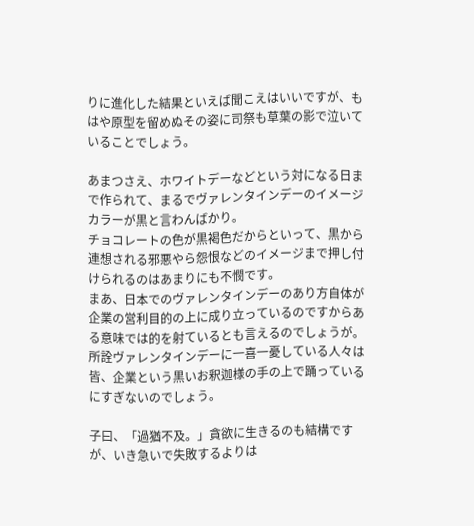りに進化した結果といえば聞こえはいいですが、もはや原型を留めぬその姿に司祭も草葉の影で泣いていることでしょう。

あまつさえ、ホワイトデーなどという対になる日まで作られて、まるでヴァレンタインデーのイメージカラーが黒と言わんばかり。
チョコレートの色が黒褐色だからといって、黒から連想される邪悪やら怨恨などのイメージまで押し付けられるのはあまりにも不憫です。
まあ、日本でのヴァレンタインデーのあり方自体が企業の営利目的の上に成り立っているのですからある意味では的を射ているとも言えるのでしょうが。
所詮ヴァレンタインデーに一喜一憂している人々は皆、企業という黒いお釈迦様の手の上で踊っているにすぎないのでしょう。

子曰、「過猶不及。」貪欲に生きるのも結構ですが、いき急いで失敗するよりは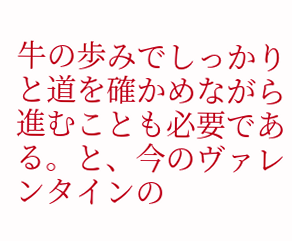牛の歩みでしっかりと道を確かめながら進むことも必要である。と、今のヴァレンタインの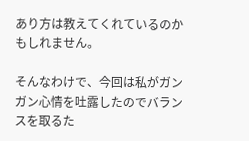あり方は教えてくれているのかもしれません。

そんなわけで、今回は私がガンガン心情を吐露したのでバランスを取るた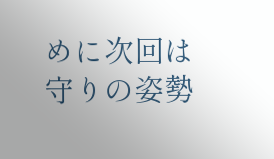めに次回は守りの姿勢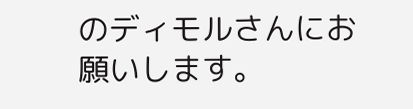のディモルさんにお願いします。